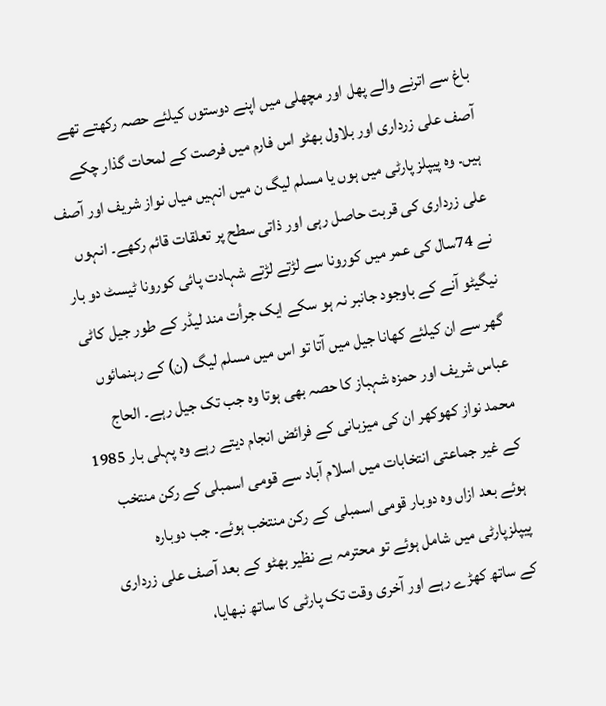باغ سے اترنے والے پھل اور مچھلی میں اپنے دوستوں کیلئے حصہ رکھتے تھے آصف علی زرداری اور بلاول بھٹو اس فارم میں فرصت کے لمحات گذار چکے ہیں۔ وہ پیپلز پارٹی میں ہوں یا مسلم لیگ ن میں انہیں میاں نواز شریف اور آصف علی زرداری کی قربت حاصل رہی اور ذاتی سطح پر تعلقات قائم رکھے۔ انہوں نے 74سال کی عمر میں کورونا سے لڑتے لڑتے شہادت پائی کورونا ٹیسٹ دو بار نیگیٹو آنے کے باوجود جانبر نہ ہو سکے ایک جرأت مند لیڈر کے طور جیل کاٹی گھر سے ان کیلئے کھانا جیل میں آتا تو اس میں مسلم لیگ (ن) کے رہنمائوں عباس شریف اور حمزہ شہباز کا حصہ بھی ہوتا وہ جب تک جیل رہے۔ الحاج محمد نواز کھوکھر ان کی میزبانی کے فرائض انجام دیتے رہے وہ پہلی بار 1985 کے غیر جماعتی انتخابات میں اسلام آباد سے قومی اسمبلی کے رکن منتخب ہوئے بعد ازاں وہ دوبار قومی اسمبلی کے رکن منتخب ہوئے۔ جب دوبارہ پیپلزپارٹی میں شامل ہوئے تو محترمہ بے نظیر بھٹو کے بعد آصف علی زرداری کے ساتھ کھڑے رہے اور آخری وقت تک پارٹی کا ساتھ نبھایا،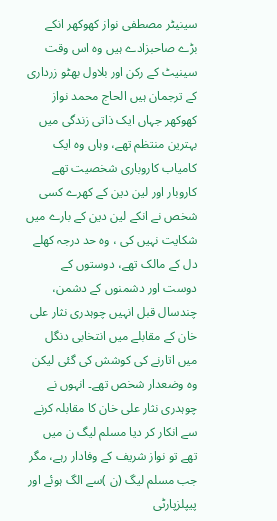سینیٹر مصطفی نواز کھوکھر انکے بڑے صاحبزادے ہیں وہ اس وقت سینیٹ کے رکن اور بلاول بھٹو زرداری کے ترجمان ہیں الحاج محمد نواز کھوکھر جہاں ایک ذاتی زندگی میں بہترین منتظم تھے، وہاں وہ ایک کامیاب کاروباری شخصیت تھے کاروبار اور لین دین کے کھرے کسی شخص نے انکے لین دین کے بارے میں شکایت نہیں کی ، وہ حد درجہ کھلے دل کے مالک تھے، دوستوں کے دوست اور دشمنوں کے دشمن، چندسال قبل انہیں چوہدری نثار علی خان کے مقابلے میں انتخابی دنگل میں اتارنے کی کوشش کی گئی لیکن وہ وضعدار شخص تھے۔ انہوں نے چوہدری نثار علی خان کا مقابلہ کرنے سے انکار کر دیا مسلم لیگ ن میں تھے تو نواز شریف کے وفادار رہے، مگر جب مسلم لیگ (ن )سے الگ ہوئے اور پیپلزپارٹی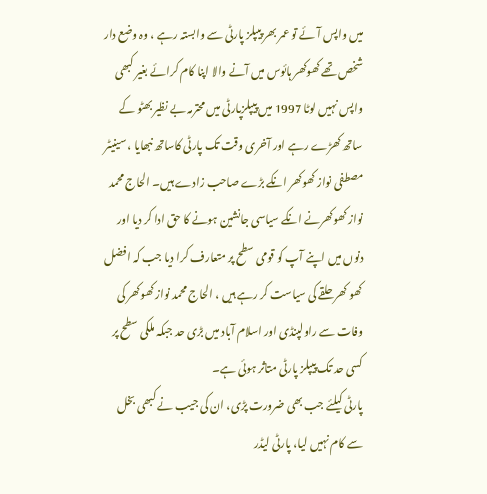میں واپس آئے تو عمر بھر پیپلز پارٹی سے وابستہ رہے ، وہ وضع دار شخص تھے کھوکھر ہائوس میں آنے والا اپنا کام کرائے بغیر کبھی واپس نہیں لوٹا 1997 میں پیپلزپارٹی میں محترمہ بے نظیر بھٹو کے ساتھ کھڑے رہے اور آخری وقت تک پارٹی کاساتھ نبھایا ، سینیٹر مصطفی نواز کھوکھر انکے بڑے صاحب زادے ہیں۔ الحاج محمد نواز کھوکھرنے انکے سیاسی جانشین ہونے کا حق ادا کر دیا اور دنوں میں اپنے آپ کو قومی سطح پر متعارف کرا دیا جب کہ افضل کھو کھر حلقے کی سیاست کر رہے ہیں ، الحاج محمد نواز کھوکھر کی وفات سے راولپنڈی اور اسلام آباد میں بڑی حد جبکہ ملکی سطح پر کسی حد تک پیپلز پارٹی متاثر ہوئی ہے۔
پارٹی کیلئے جب بھی ضرورت پڑی، ان کی جیب نے کبھی بخل سے کام نہیں لیا، پارٹی لیڈر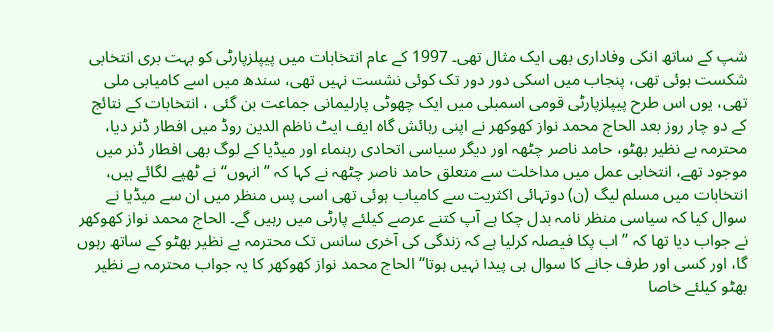شپ کے ساتھ انکی وفاداری بھی ایک مثال تھی۔ 1997 کے عام انتخابات میں پیپلزپارٹی کو بہت بری انتخابی شکست ہوئی تھی، پنجاب میں اسکی دور دور تک کوئی نشست نہیں تھی، سندھ میں اسے کامیابی ملی تھی، یوں اس طرح پیپلزپارٹی قومی اسمبلی میں ایک چھوٹی پارلیمانی جماعت بن گئی ، انتخابات کے نتائج کے دو چار روز بعد الحاج محمد نواز کھوکھر نے اپنی رہائش گاہ ایف ایٹ ناظم الدین روڈ میں افطار ڈنر دیا، محترمہ بے نظیر بھٹو، حامد ناصر چٹھہ اور دیگر سیاسی اتحادی رہنماء اور میڈیا کے لوگ بھی افطار ڈنر میں موجود تھے، انتخابی عمل میں مداخلت سے متعلق حامد ناصر چٹھہ نے کہا کہ ’’انہوں‘‘ نے ٹھپے لگائے ہیں، انتخابات میں مسلم لیگ (ن) دوتہائی اکثریت سے کامیاب ہوئی تھی اسی پس منظر میں ان سے میڈیا نے سوال کیا کہ سیاسی منظر نامہ بدل چکا ہے آپ کتنے عرصے کیلئے پارٹی میں رہیں گے۔ الحاج محمد نواز کھوکھر نے جواب دیا تھا کہ ’’ اب پکا فیصلہ کرلیا ہے کہ زندگی کی آخری سانس تک محترمہ بے نظیر بھٹو کے ساتھ رہوں گا، اور کسی اور طرف جانے کا سوال ہی پیدا نہیں ہوتا‘‘ الحاج محمد نواز کھوکھر کا یہ جواب محترمہ بے نظیر بھٹو کیلئے خاصا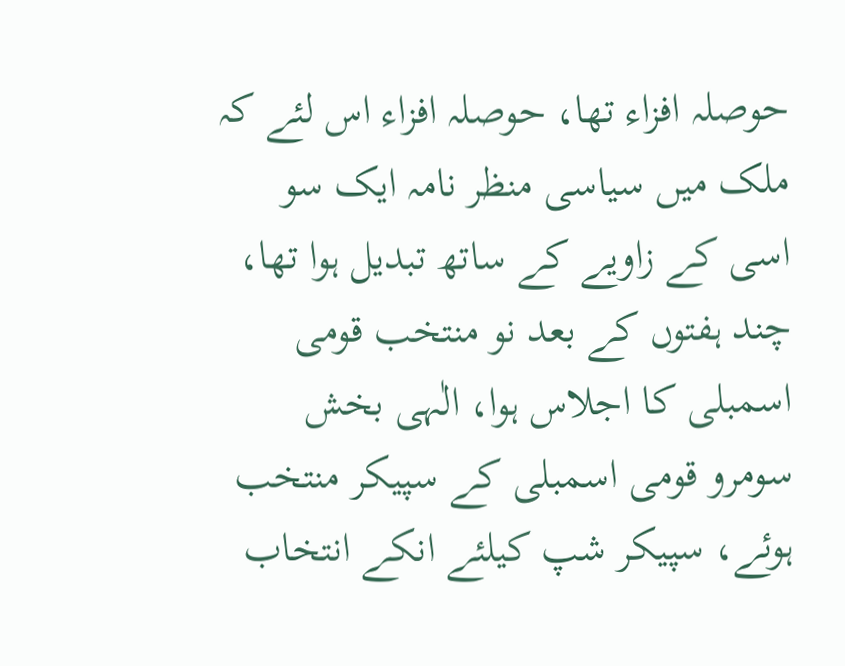حوصلہ افزاء تھا، حوصلہ افزاء اس لئے کہ ملک میں سیاسی منظر نامہ ایک سو اسی کے زاویے کے ساتھ تبدیل ہوا تھا، چند ہفتوں کے بعد نو منتخب قومی اسمبلی کا اجلاس ہوا، الٰہی بخش سومرو قومی اسمبلی کے سپیکر منتخب ہوئے، سپیکر شپ کیلئے انکے انتخاب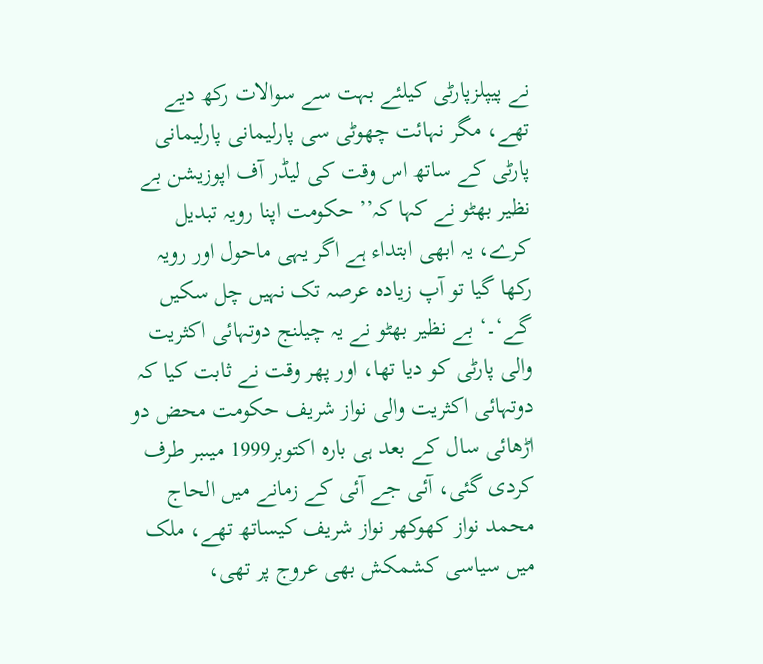نے پیپلزپارٹی کیلئے بہت سے سوالات رکھ دیے تھے، مگر نہائت چھوٹی سی پارلیمانی پارلیمانی پارٹی کے ساتھ اس وقت کی لیڈر آف اپوزیشن بے نظیر بھٹو نے کہا کہ’’ حکومت اپنا رویہ تبدیل کرے، یہ ابھی ابتداء ہے اگر یہی ماحول اور رویہ رکھا گیا تو آپ زیادہ عرصہ تک نہیں چل سکیں گے‘۔‘ بے نظیر بھٹو نے یہ چیلنج دوتہائی اکثریت والی پارٹی کو دیا تھا، اور پھر وقت نے ثابت کیا کہ دوتہائی اکثریت والی نواز شریف حکومت محض دو اڑھائی سال کے بعد ہی بارہ اکتوبر1999 میںبر طرف کردی گئی، آئی جے آئی کے زمانے میں الحاج محمد نواز کھوکھر نواز شریف کیساتھ تھے، ملک میں سیاسی کشمکش بھی عروج پر تھی،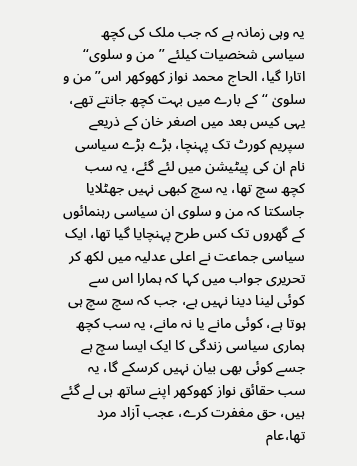یہ وہی زمانہ ہے کہ جب ملک کی کچھ سیاسی شخصیات کیلئے ’’من و سلوی‘‘ اتارا گیا، الحاج محمد نواز کھوکھر اس’’ من و سلویٰ ‘‘کے بارے میں بہت کچھ جانتے تھے، یہی کیس بعد میں اصغر خان کے ذریعے سپریم کورٹ تک پہنچا، بڑے بڑے سیاسی نام ان کی پیٹیشن میں لئے گئے، یہ سب کچھ سچ تھا، یہ سچ کبھی نہیں جھٹلایا جاسکتا کہ من و سلوی ان سیاسی رہنمائوں کے گھروں تک کس طرح پہنچایا گیا تھا، ایک سیاسی جماعت نے اعلی عدلیہ میں لکھ کر تحریری جواب میں کہا کہ ہمارا اس سے کوئی لینا دینا نہیں ہے، جب کہ سچ سچ ہی ہوتا ہے، کوئی مانے یا نہ مانے، یہ سب کچھ ہماری سیاسی زندگی کا ایک ایسا سچ ہے جسے کوئی بھی بیان نہیں کرسکے گا، یہ سب حقائق نواز کھوکھر اپنے ساتھ ہی لے گئے ہیں، حق مغفرت کرے، عجب آزاد مرد تھا،عام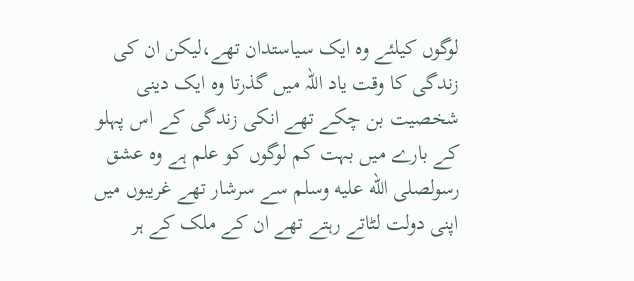لوگوں کیلئے وہ ایک سیاستدان تھے،لیکن ان کی زندگی کا وقت یاد اللہ میں گذرتا وہ ایک دینی شخصیت بن چکے تھے انکی زندگی کے اس پہلو کے بارے میں بہت کم لوگوں کو علم ہے وہ عشق رسولصلى الله عليه وسلم سے سرشار تھے غریبوں میں اپنی دولت لٹاتے رہتے تھے ان کے ملک کے ہر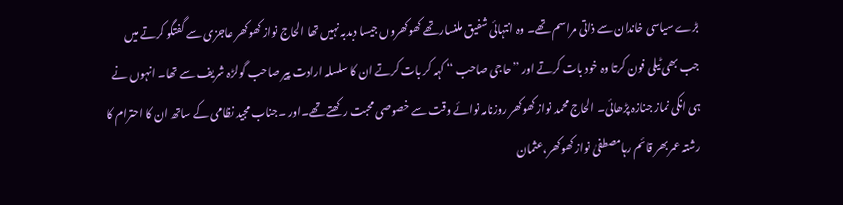بڑے سیاسی خاندان سے ذاتی مراسم تھے۔ وہ انتہائی شفیق ملنسار تھے کھوکھروں جیسا دبدبہ نہیں تھا الحاج نواز کھوکھر عاجزی سے گفتگو کرتے میں جب بھی ٹیلی فون کرتا وہ خود بات کرتے اور ’’حاجی صاحب ‘‘ کہہ کر بات کرتے ان کا سلسلہ ارادت پیر صاحب گولڑہ شریف سے تھا۔ انہوں نے ہی انکی نماز جنازہ پڑھائی۔ الحاج محمد نواز کھوکھر روزنامہ نوائے وقت سے خصوصی محبت رکھتے تھے۔اور ۔جناب مجید نظامی کے ساتھ ان کا احترام کا رشتہ عمر بھر قائم رہامصطفیٰ نواز کھوکھر،عثمان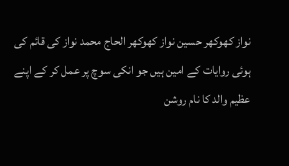نواز کھوکھر حسین نواز کھوکھر الحاج محمد نواز کی قائم کی ہوئی روایات کے امین ہیں جو انکی سوچ پر عمل کر کے اپنے عظیم والد کا نام روشن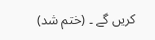کریں گے ۔ (ختم شد)